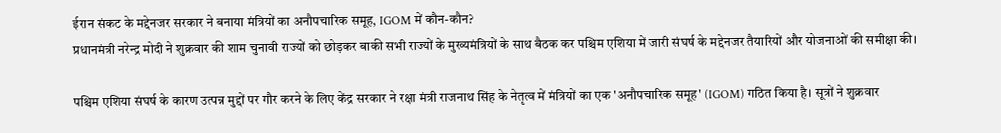ईरान संकट के मद्देनजर सरकार ने बनाया मंत्रियों का अनौपचारिक समूह, IGOM में कौन-कौन?
प्रधानमंत्री नरेन्द्र मोदी ने शुक्रवार की शाम चुनावी राज्यों को छोड़कर बाकी सभी राज्यों के मुख्यमंत्रियों के साथ बैठक कर पश्चिम एशिया में जारी संघर्ष के मद्देनजर तैयारियों और योजनाओं की समीक्षा की।

पश्चिम एशिया संघर्ष के कारण उत्पन्न मुद्दों पर गौर करने के लिए केंद्र सरकार ने रक्षा मंत्री राजनाथ सिंह के नेतृत्व में मंत्रियों का एक 'अनौपचारिक समूह' (IGOM) गठित किया है। सूत्रों ने शुक्रवार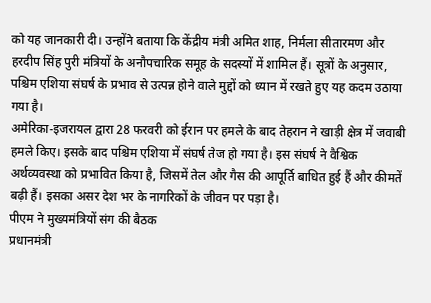को यह जानकारी दी। उन्होंने बताया कि केंद्रीय मंत्री अमित शाह, निर्मला सीतारमण और हरदीप सिंह पुरी मंत्रियों के अनौपचारिक समूह के सदस्यों में शामिल हैं। सूत्रों के अनुसार, पश्चिम एशिया संघर्ष के प्रभाव से उत्पन्न होने वाले मुद्दों को ध्यान में रखते हुए यह कदम उठाया गया है।
अमेरिका-इजरायल द्वारा 28 फरवरी को ईरान पर हमले के बाद तेहरान ने खाड़ी क्षेत्र में जवाबी हमले किए। इसके बाद पश्चिम एशिया में संघर्ष तेज हो गया है। इस संघर्ष ने वैश्विक अर्थव्यवस्था को प्रभावित किया है, जिसमें तेल और गैस की आपूर्ति बाधित हुई हैं और कीमतें बढ़ी हैं। इसका असर देश भर के नागरिकों के जीवन पर पड़ा है।
पीएम ने मुख्यमंत्रियों संग की बैठक
प्रधानमंत्री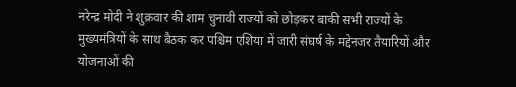नरेन्द्र मोदी ने शुक्रवार की शाम चुनावी राज्यों को छोड़कर बाकी सभी राज्यों के मुख्यमंत्रियों के साथ बैठक कर पश्चिम एशिया में जारी संघर्ष के मद्देनजर तैयारियों और योजनाओं की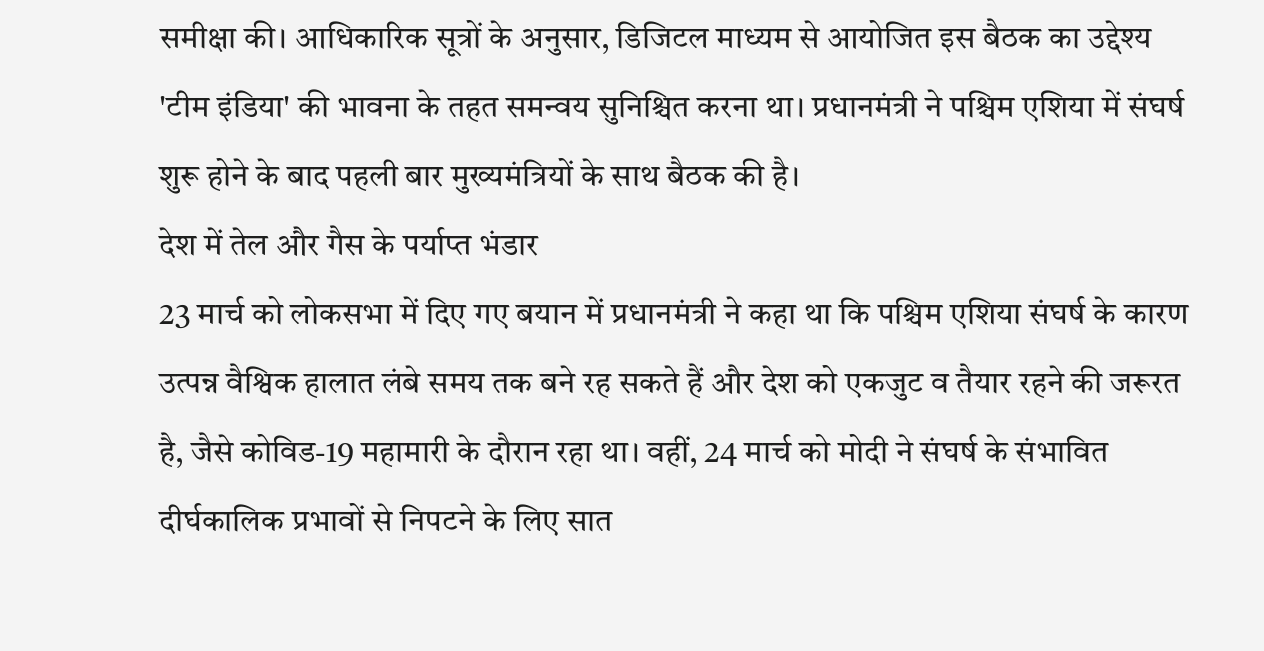समीक्षा की। आधिकारिक सूत्रों के अनुसार, डिजिटल माध्यम से आयोजित इस बैठक का उद्देश्य 'टीम इंडिया' की भावना के तहत समन्वय सुनिश्चित करना था। प्रधानमंत्री ने पश्चिम एशिया में संघर्ष शुरू होने के बाद पहली बार मुख्यमंत्रियों के साथ बैठक की है।
देश में तेल और गैस के पर्याप्त भंडार
23 मार्च को लोकसभा में दिए गए बयान में प्रधानमंत्री ने कहा था कि पश्चिम एशिया संघर्ष के कारण उत्पन्न वैश्विक हालात लंबे समय तक बने रह सकते हैं और देश को एकजुट व तैयार रहने की जरूरत है, जैसे कोविड-19 महामारी के दौरान रहा था। वहीं, 24 मार्च को मोदी ने संघर्ष के संभावित दीर्घकालिक प्रभावों से निपटने के लिए सात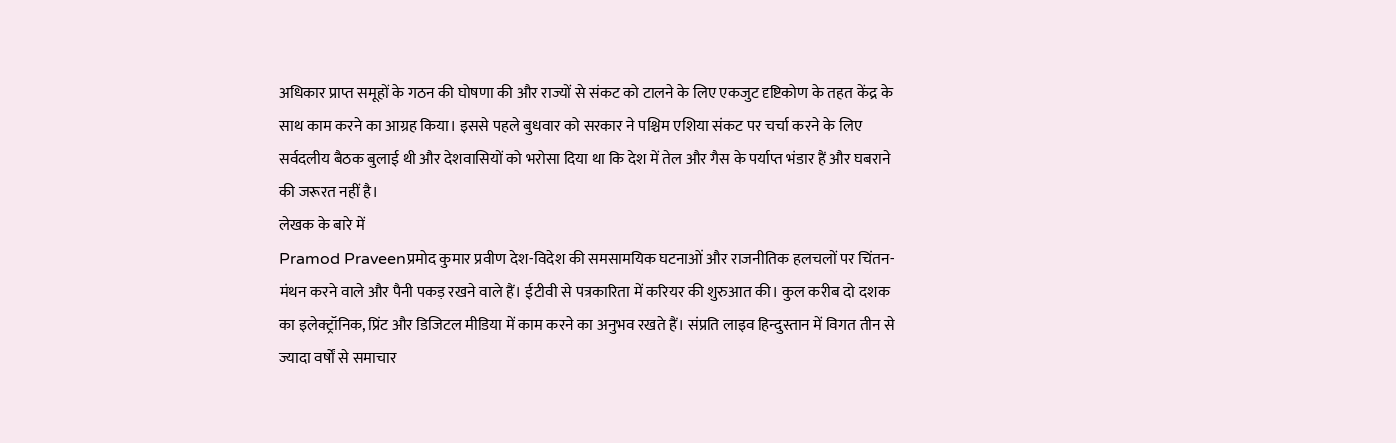अधिकार प्राप्त समूहों के गठन की घोषणा की और राज्यों से संकट को टालने के लिए एकजुट दृष्टिकोण के तहत केंद्र के साथ काम करने का आग्रह किया। इससे पहले बुधवार को सरकार ने पश्चिम एशिया संकट पर चर्चा करने के लिए सर्वदलीय बैठक बुलाई थी और देशवासियों को भरोसा दिया था कि देश में तेल और गैस के पर्याप्त भंडार हैं और घबराने की जरूरत नहीं है।
लेखक के बारे में
Pramod Praveenप्रमोद कुमार प्रवीण देश-विदेश की समसामयिक घटनाओं और राजनीतिक हलचलों पर चिंतन-मंथन करने वाले और पैनी पकड़ रखने वाले हैं। ईटीवी से पत्रकारिता में करियर की शुरुआत की। कुल करीब दो दशक का इलेक्ट्रॉनिक, प्रिंट और डिजिटल मीडिया में काम करने का अनुभव रखते हैं। संप्रति लाइव हिन्दुस्तान में विगत तीन से ज्यादा वर्षों से समाचार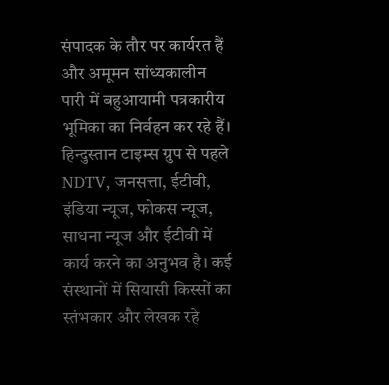संपादक के तौर पर कार्यरत हैं और अमूमन सांध्यकालीन पारी में बहुआयामी पत्रकारीय भूमिका का निर्वहन कर रहे हैं। हिन्दुस्तान टाइम्स ग्रुप से पहले NDTV, जनसत्ता, ईटीवी, इंडिया न्यूज, फोकस न्यूज, साधना न्यूज और ईटीवी में कार्य करने का अनुभव है। कई संस्थानों में सियासी किस्सों का स्तंभकार और लेखक रहे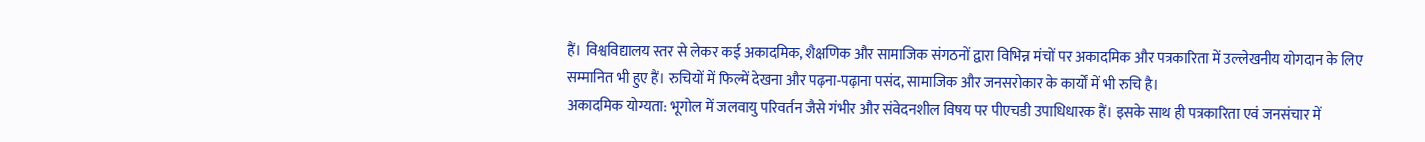हैं। विश्वविद्यालय स्तर से लेकर कई अकादमिक, शैक्षणिक और सामाजिक संगठनों द्वारा विभिन्न मंचों पर अकादमिक और पत्रकारिता में उल्लेखनीय योगदान के लिए सम्मानित भी हुए हैं। रुचियों में फिल्में देखना और पढ़ना-पढ़ाना पसंद, सामाजिक और जनसरोकार के कार्यों में भी रुचि है।
अकादमिक योग्यता: भूगोल में जलवायु परिवर्तन जैसे गंभीर और संवेदनशील विषय पर पीएचडी उपाधिधारक हैं। इसके साथ ही पत्रकारिता एवं जनसंचार में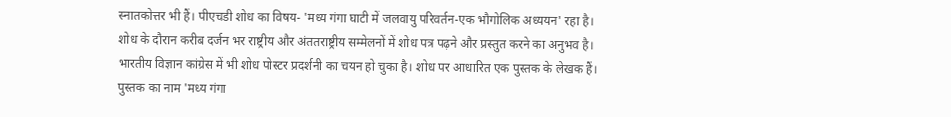स्नातकोत्तर भी हैं। पीएचडी शोध का विषय- 'मध्य गंगा घाटी में जलवायु परिवर्तन-एक भौगोलिक अध्ययन' रहा है। शोध के दौरान करीब दर्जन भर राष्ट्रीय और अंततराष्ट्रीय सम्मेलनों में शोध पत्र पढ़ने और प्रस्तुत करने का अनुभव है। भारतीय विज्ञान कांग्रेस में भी शोध पोस्टर प्रदर्शनी का चयन हो चुका है। शोध पर आधारित एक पुस्तक के लेखक हैं। पुस्तक का नाम 'मध्य गंगा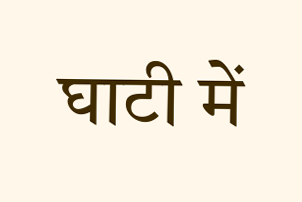घाटी में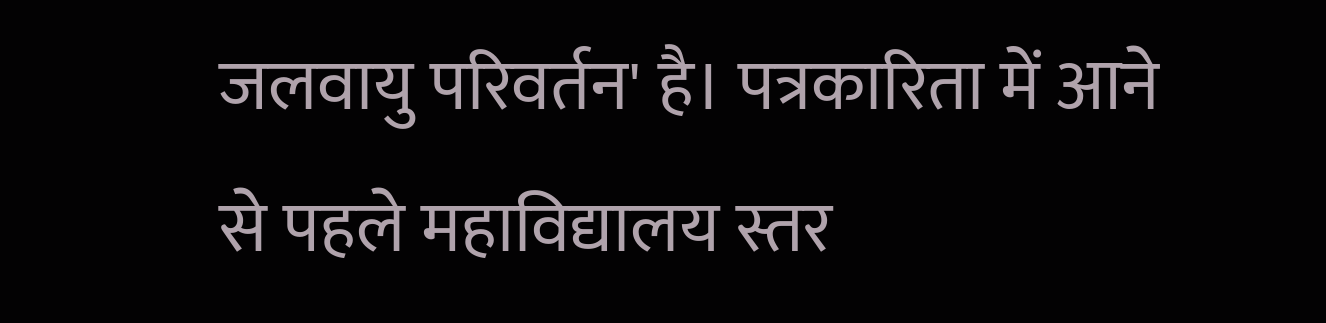जलवायु परिवर्तन' है। पत्रकारिता में आने से पहले महाविद्यालय स्तर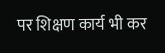पर शिक्षण कार्य भी कर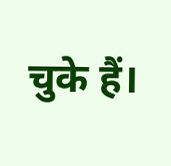चुके हैं।